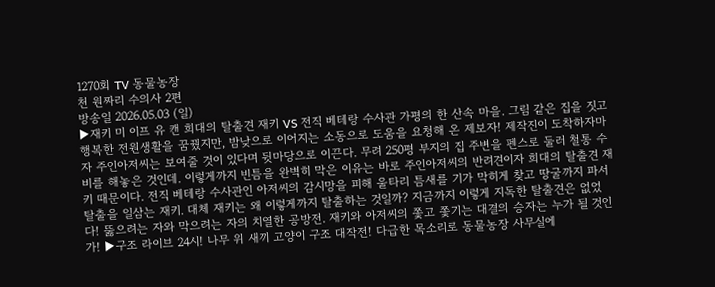1270회 TV 동물농장
천 원짜리 수의사 2편
방송일 2026.05.03 (일)
▶재키 미 이프 유 캔 희대의 탈출견 재키 VS 전직 베테랑 수사관 가평의 한 산속 마을. 그림 같은 집을 짓고 행복한 전원생활을 꿈꿨지만, 밤낮으로 이어지는 소동으로 도움을 요청해 온 제보자! 제작진이 도착하자마자 주인아저씨는 보여줄 것이 있다며 뒷마당으로 이끈다. 무려 250평 부지의 집 주변을 펜스로 둘러 철통 수비를 해놓은 것인데. 이렇게까지 빈틈을 완벽히 막은 이유는 바로 주인아저씨의 반려견이자 희대의 탈출견 재키 때문이다. 전직 베테랑 수사관인 아저씨의 감시망을 피해 울타리 틈새를 기가 막히게 찾고 땅굴까지 파서 탈출을 일삼는 재키. 대체 재키는 왜 이렇게까지 탈출하는 것일까? 지금까지 이렇게 지독한 탈출견은 없었다! 뚫으려는 자와 막으려는 자의 치열한 공방전. 재키와 아저씨의 쫓고 쫓기는 대결의 승자는 누가 될 것인가! ▶구조 라이브 24시! 나무 위 새끼 고양이 구조 대작전! 다급한 목소리로 동물농장 사무실에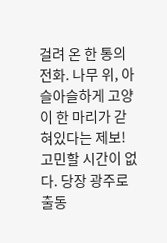걸려 온 한 통의 전화. 나무 위, 아슬아슬하게 고양이 한 마리가 갇혀있다는 제보! 고민할 시간이 없다. 당장 광주로 출동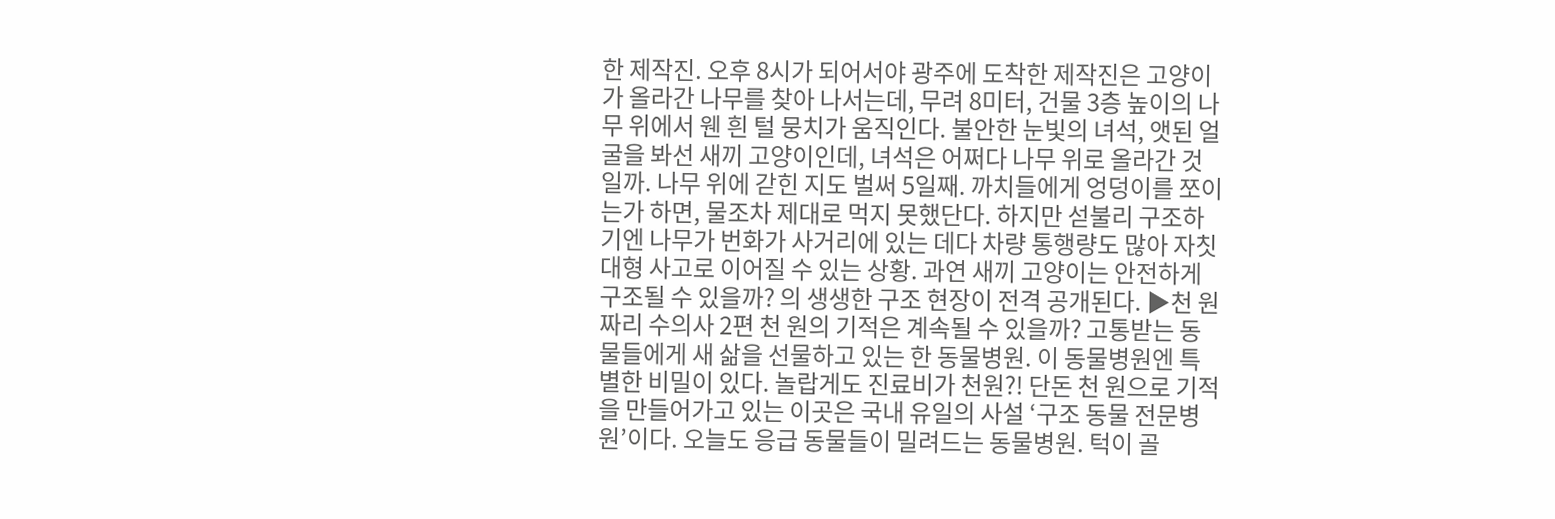한 제작진. 오후 8시가 되어서야 광주에 도착한 제작진은 고양이가 올라간 나무를 찾아 나서는데, 무려 8미터, 건물 3층 높이의 나무 위에서 웬 흰 털 뭉치가 움직인다. 불안한 눈빛의 녀석, 앳된 얼굴을 봐선 새끼 고양이인데, 녀석은 어쩌다 나무 위로 올라간 것일까. 나무 위에 갇힌 지도 벌써 5일째. 까치들에게 엉덩이를 쪼이는가 하면, 물조차 제대로 먹지 못했단다. 하지만 섣불리 구조하기엔 나무가 번화가 사거리에 있는 데다 차량 통행량도 많아 자칫 대형 사고로 이어질 수 있는 상황. 과연 새끼 고양이는 안전하게 구조될 수 있을까? 의 생생한 구조 현장이 전격 공개된다. ▶천 원짜리 수의사 2편 천 원의 기적은 계속될 수 있을까? 고통받는 동물들에게 새 삶을 선물하고 있는 한 동물병원. 이 동물병원엔 특별한 비밀이 있다. 놀랍게도 진료비가 천원?! 단돈 천 원으로 기적을 만들어가고 있는 이곳은 국내 유일의 사설 ‘구조 동물 전문병원’이다. 오늘도 응급 동물들이 밀려드는 동물병원. 턱이 골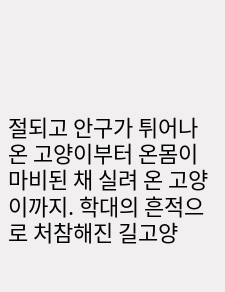절되고 안구가 튀어나온 고양이부터 온몸이 마비된 채 실려 온 고양이까지. 학대의 흔적으로 처참해진 길고양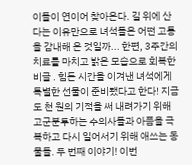이들이 연이어 찾아온다. 길 위에 산다는 이유만으로 녀석들은 어떤 고통을 감내해 온 것일까... 한편, 3주간의 치료를 마치고 밝은 모습으로 회복한 비글 . 힘든 시간을 이겨낸 녀석에게 특별한 선물이 준비됐다고 한다! 지금도 천 원의 기적을 써 내려가기 위해 고군분투하는 수의사들과 아픔을 극복하고 다시 일어서기 위해 애쓰는 동물들. 두 번째 이야기! 이번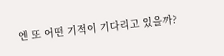엔 또 어떤 기적이 기다리고 있을까?